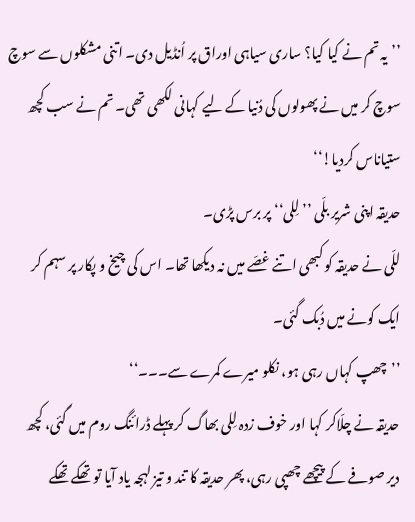’’یہ تم نے کیا کیا؟ ساری سیاہی اوراق پر اُنڈیل دی۔ اتنی مشکلوں سے سوچ سوچ کر میں نے پھولوں کی دُنیا کے لیے کہانی لکھی تھی۔ تم نے سب کچھ ستیاناس کردیا!‘‘
حدیقہ اپنی شریر بلّی ’’لِلی‘‘ پر برس پڑی۔
للّی نے حدیقہ کو کبھی اتنے غصّے میں نہ دیکھا تھا۔ اس کی چیخ و پکار پر سہم کر ایک کونے میں دُبک گئی۔
’’چھپ کہاں رہی ہو، نکلو میرے کمرے سے۔۔۔‘‘
حدیقہ نے چلّاکر کہا اور خوف زدہ لِلی بھاگ کر پہلے ڈرائنگ روم میں گئی، کچھ دیر صوفے کے پیچھے چھپی رہی، پھر حدیقہ کا تند و تیز لہجہ یاد آیا تو تھکے تھکے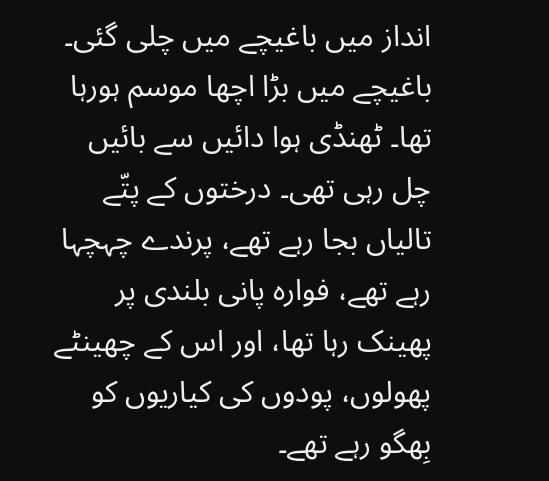انداز میں باغیچے میں چلی گئی۔
باغیچے میں بڑا اچھا موسم ہورہا تھا۔ ٹھنڈی ہوا دائیں سے بائیں چل رہی تھی۔ درختوں کے پتّے تالیاں بجا رہے تھے، پرندے چہچہا رہے تھے، فوارہ پانی بلندی پر پھینک رہا تھا، اور اس کے چھینٹے پھولوں، پودوں کی کیاریوں کو بِھگو رہے تھے۔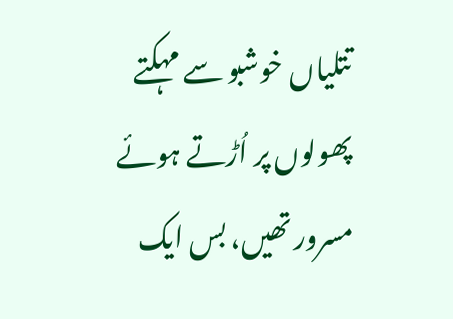تتلیاں خوشبو سے مہکتے پھولوں پر اُڑتے ہوئے مسرور تھیں، بس ایک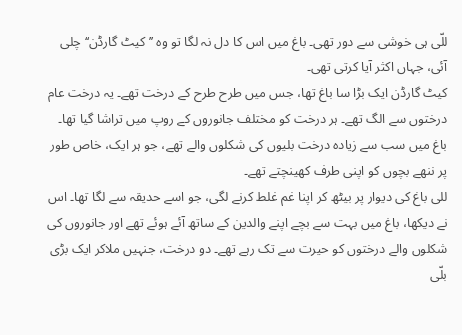للّی ہی خوشی سے دور تھی۔ باغ میں اس کا دل نہ لگا تو وہ ’’کیٹ گارڈن‘‘ چلی آئی، جہاں اکثر آیا کرتی تھی۔
کیٹ گارڈن ایک بڑا سا باغ تھا، جس میں طرح طرح کے درخت تھے۔ یہ درخت عام درختوں سے الگ تھے۔ ہر درخت کو مختلف جانوروں کے روپ میں تراشا گیا تھا۔ باغ میں سب سے زیادہ درخت بلیوں کی شکلوں والے تھے، جو ہر ایک، خاص طور پر ننھے بچوں کو اپنی طرف کھینچتے تھے۔
للی باغ کی دیوار پر بیٹھ کر اپنا غم غلط کرنے لگی، جو اسے حدیقہ سے لگا تھا۔ اس نے دیکھا، باغ میں بہت سے بچے اپنے والدین کے ساتھ آئے ہوئے تھے اور جانوروں کی شکلوں والے درختوں کو حیرت سے تک رہے تھے۔ دو درخت، جنہیں ملاکر ایک بڑی بلّی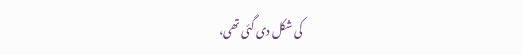کی شکل دی گئی تھی،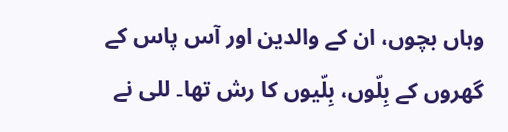وہاں بچوں، ان کے والدین اور آس پاس کے گھروں کے بِلّوں، بِلّیوں کا رش تھا۔ للی نے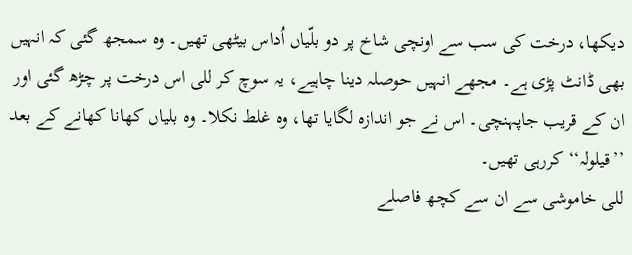دیکھا، درخت کی سب سے اونچی شاخ پر دو بلّیاں اُداس بیٹھی تھیں۔ وہ سمجھ گئی کہ انہیں بھی ڈانٹ پڑی ہے۔ مجھے انہیں حوصلہ دینا چاہیے، یہ سوچ کر للی اس درخت پر چڑھ گئی اور ان کے قریب جاپہنچی۔ اس نے جو اندازہ لگایا تھا، وہ غلط نکلا۔ وہ بلیاں کھانا کھانے کے بعد ’’قیلولہ‘‘ کررہی تھیں۔
للی خاموشی سے ان سے کچھ فاصلے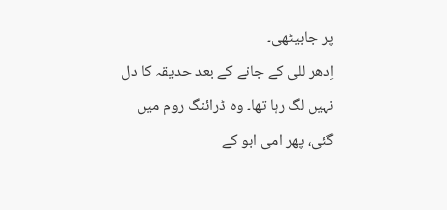پر جابیٹھی۔
اِدھر للی کے جانے کے بعد حدیقہ کا دل نہیں لگ رہا تھا۔ وہ ڈرائنگ روم میں گئی، پھر امی ابو کے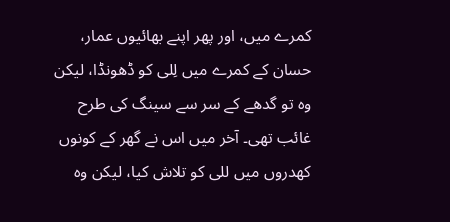کمرے میں، اور پھر اپنے بھائیوں عمار، حسان کے کمرے میں لِلی کو ڈھونڈا، لیکن وہ تو گدھے کے سر سے سینگ کی طرح غائب تھی۔ آخر میں اس نے گھر کے کونوں کھدروں میں للی کو تلاش کیا، لیکن وہ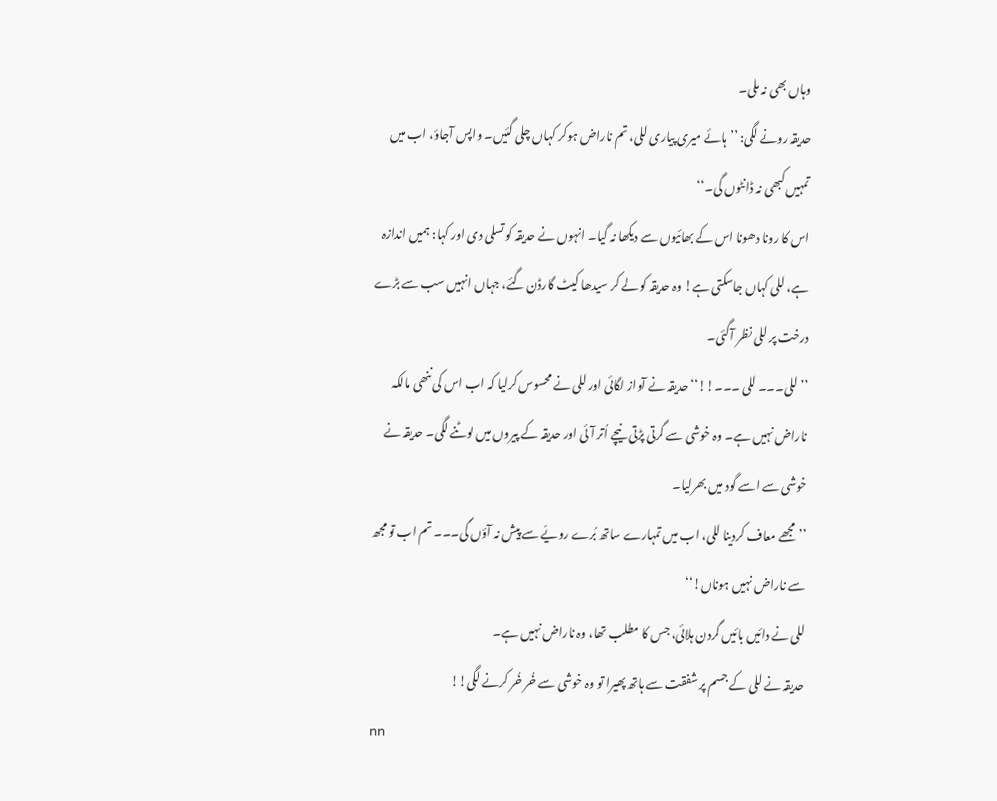وہاں بھی نہ ملی۔
حدیقہ رونے لگی: ’’ہائے میری پیاری للی، تم ناراض ہوکر کہاں چلی گئیں۔ واپس آجاؤ، اب میں تمہیں کبھی نہ ڈانٹوں گی۔‘‘
اس کا رونا دھونا اس کے بھائیوں سے دیکھا نہ گیا۔ انہوں نے حدیقہ کو تسلی دی اور کہا: ہمیں اندازہ ہے، للی کہاں جاسکتی ہے! وہ حدیقہ کو لے کر سیدھا کیٹ گارڈن گئے، جہاں انہیں سب سے بڑے درخت پر للی نظر آگئی۔
’’للی۔۔۔ للی ۔۔۔!!‘‘ حدیقہ نے آواز لگائی اور للی نے محسوس کرلیا کہ اب اس کی ننھی مالکہ ناراض نہیں ہے۔ وہ خوشی سے گرتی پڑتی نیچے اُتر آئی اور حدیقہ کے پیروں میں لوٹنے لگی۔ حدیقہ نے خوشی سے اسے گود میں بھرلیا۔
’’مجھے معاف کردینا للی، اب میں تمہارے ساتھ بُرے رویّے سے پیش نہ آؤں گی۔۔۔ تم اب تو مجھ سے ناراض نہیں ہوناں!‘‘
للی نے دائیں بائیں گردن ہلائی، جس کا مطلب تھا، وہ ناراض نہیں ہے۔
حدیقہ نے للی کے جسم پر شفقت سے ہاتھ پھیرا تو وہ خوشی سے خُر خُر کرنے لگی!!
nn